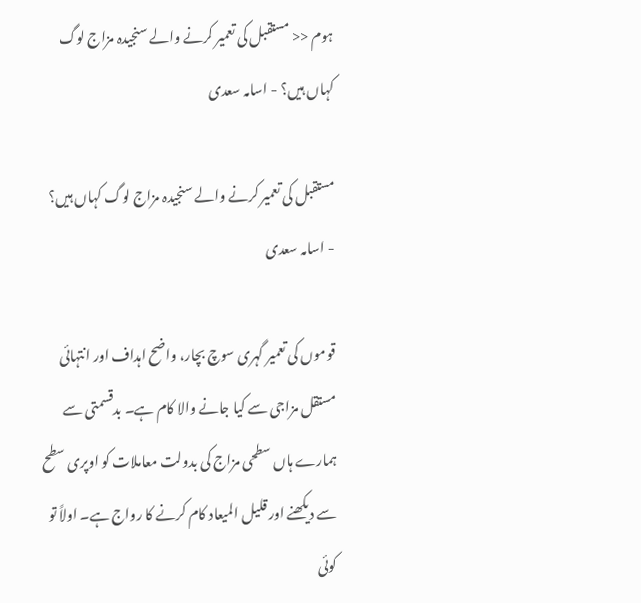ہوم << مستقبل کی تعمیر کرنے والے سنجیدہ مزاج لوگ کہاں ہیں؟ - اسامہ سعدی

مستقبل کی تعمیر کرنے والے سنجیدہ مزاج لوگ کہاں ہیں؟ - اسامہ سعدی

قوموں کی تعمیر گہری سوچ بچار، واضح اہداف اور انتہائی مستقل مزاجی سے کیا جانے والا کام ہے۔ بدقسمتی سے ہمارے ہاں سطحی مزاج کی بدولت معاملات کو اوپری سطح سے دیکھنے اور قلیل المیعاد کام کرنے کا رواج ہے۔ اولاً تو کوئی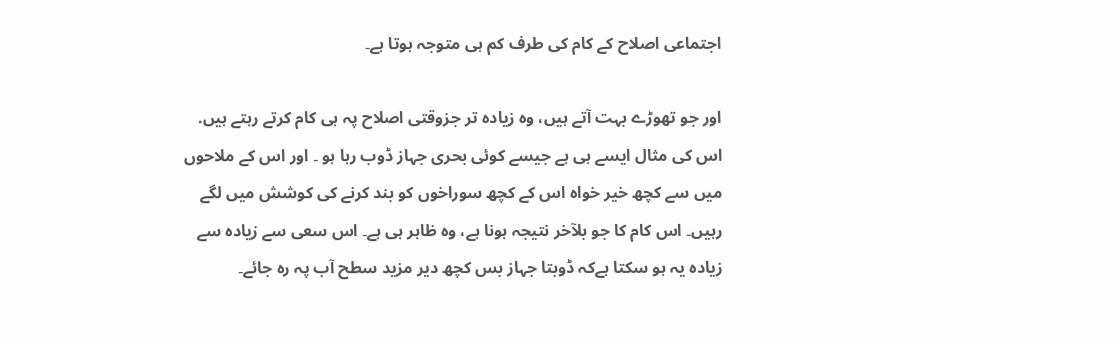اجتماعی اصلاح کے کام کی طرف کم ہی متوجہ ہوتا ہے۔

اور جو تھوڑے بہت آتے ہیں، وہ زیادہ تر جزوقتی اصلاح پہ ہی کام کرتے رہتے ہیں. اس کی مثال ایسے ہی ہے جیسے کوئی بحری جہاز ڈوب رہا ہو ۔ اور اس کے ملاحوں میں سے کچھ خیر خواہ اس کے کچھ سوراخوں کو بند کرنے کی کوشش میں لگے رہیں۔ اس کام کا جو بلآخر نتیجہ ہونا ہے، وہ ظاہر ہی ہے۔ اس سعی سے زیادہ سے زیادہ یہ ہو سکتا ہےکہ ڈوبتا جہاز بس کچھ دیر مزید سطح آب پہ رہ جائے۔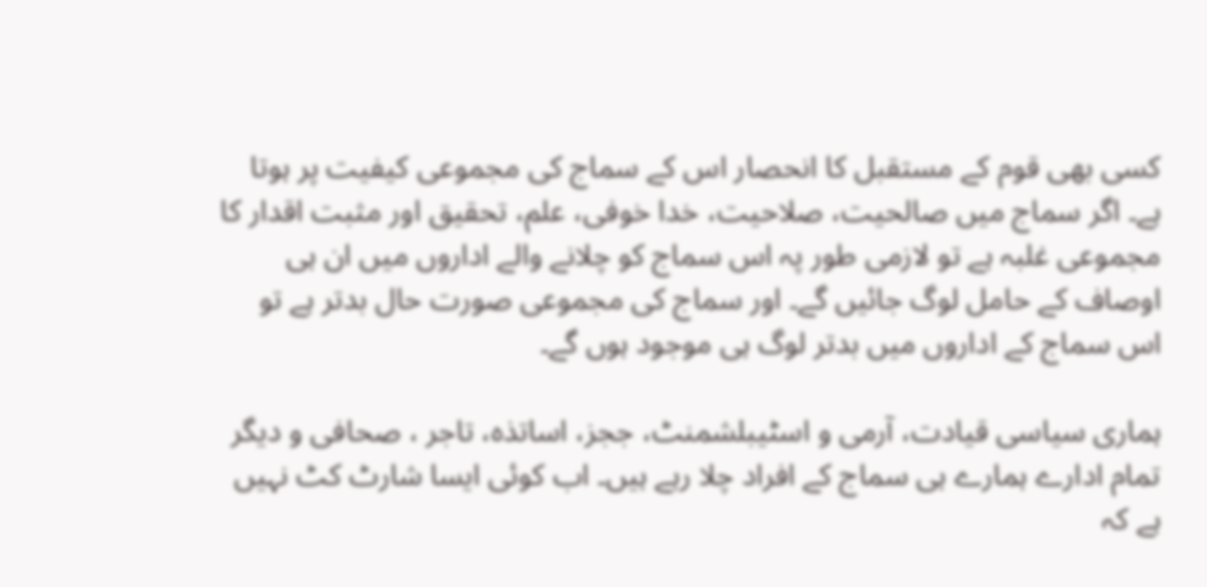کسی بھی قوم کے مستقبل کا انحصار اس کے سماج کی مجموعی کیفیت پر ہوتا ہے۔ اگر سماج میں صالحیت، صلاحیت، خدا خوفی، علم، تحقیق اور مثبت اقدار کا مجموعی غلبہ ہے تو لازمی طور پہ اس سماج کو چلانے والے اداروں میں ان ہی اوصاف کے حامل لوگ جائیں گے۔ اور سماج کی مجموعی صورت حال بدتر ہے تو اس سماج کے اداروں میں بدتر لوگ ہی موجود ہوں گے۔

ہماری سیاسی قیادت، آرمی و اسٹیبلشمنٹ، ججز، اساتذہ، تاجر ، صحافی و دیگر تمام ادارے ہمارے ہی سماج کے افراد چلا رہے ہیں۔ اب کوئی ایسا شارٹ کٹ نہیں ہے کہ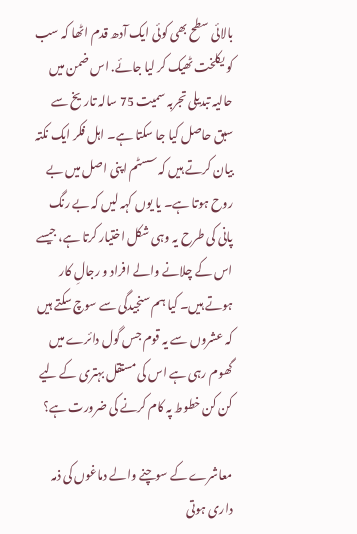بالائی سطح بھی کوئی ایک آدھ قدم اٹھا کہ سب کو یکلخت ٹھیک کر لیا جائے. اس ضمن میں حالیہ تبدیلی تجربہ سمیت 75 سالہ تاریخ سے سبق حاصل کیا جا سکتا ہے۔ اہل فکر ایک نکتہ بیان کرتے ہیں کہ سسٹم اپنی اصل میں بے روح ہوتا ہے۔ یا یوں کہہ لیں کہ بے رنگ پانی کی طرح یہ وہی شکل اختیار کرتا ہے، جیسے اس کے چلانے والے افراد و رجالِ کار ہوتے ہیں۔ کیا ہم سنجیدگی سے سوچ سکتے ہیں کہ عشروں سے یہ قوم جس گول دائرے میں گھوم رہی ہے اس کی مستقل بہتری کے لیے کن کن خطوط پہ کام کرنے کی ضرورت ہے؟

معاشرے کے سوچنے والے دماغوں کی ذمہ داری ہوتی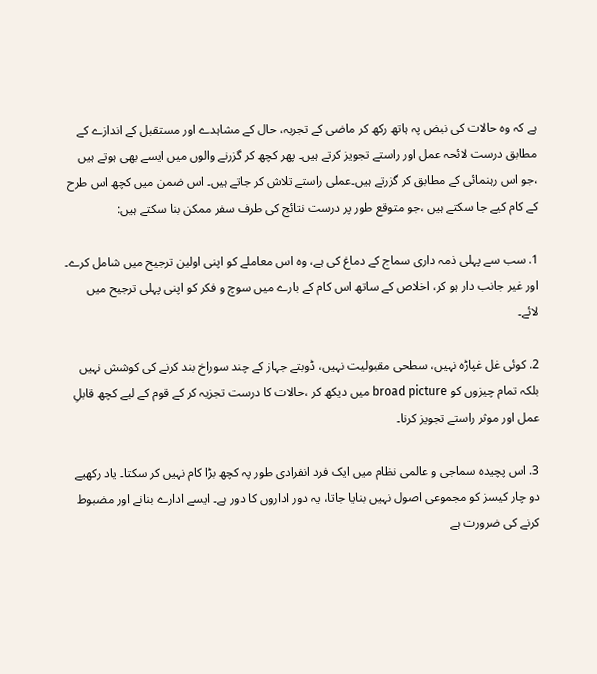ہے کہ وہ حالات کی نبض پہ ہاتھ رکھ کر ماضی کے تجربہ، حال کے مشاہدے اور مستقبل کے اندازے کے مطابق درست لائحہ عمل اور راستے تجویز کرتے ہیں۔ پھر کچھ کر گزرنے والوں میں ایسے بھی ہوتے ہیں ،جو اس رہنمائی کے مطابق کر گزرتے ہیں۔عملی راستے تلاش کر جاتے ہیں۔ اس ضمن میں کچھ اس طرح کے کام کیے جا سکتے ہیں ،جو متوقع طور پر درست نتائج کی طرف سفر ممکن بنا سکتے ہیں:

1. سب سے پہلی ذمہ داری سماج کے دماغ کی ہے، وہ اس معاملے کو اپنی اولین ترجیح میں شامل کرے۔ اور غیر جانب دار ہو کر، اخلاص کے ساتھ اس کام کے بارے میں سوچ و فکر کو اپنی پہلی ترجیح میں لائے۔

2. کوئی غل غپاڑہ نہیں، سطحی مقبولیت نہیں، ڈوبتے جہاز کے چند سوراخ بند کرنے کی کوشش نہیں بلکہ تمام چیزوں کو broad picture میں دیکھ کر ،حالات کا درست تجزیہ کر کے قوم کے لیے کچھ قابلِ عمل اور موثر راستے تجویز کرنا۔

3. اس پچیدہ سماجی و عالمی نظام میں ایک فرد انفرادی طور پہ کچھ بڑا کام نہیں کر سکتا۔ یاد رکھیے دو چار کیسز کو مجموعی اصول نہیں بنایا جاتا، یہ دور اداروں کا دور ہے۔ ایسے ادارے بنانے اور مضبوط کرنے کی ضرورت ہے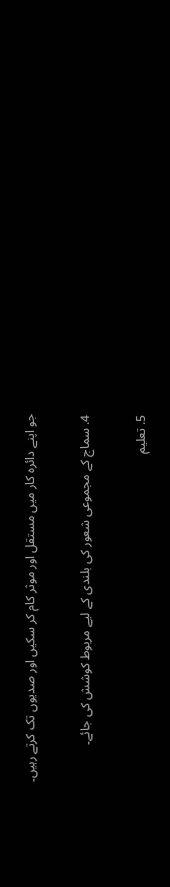جو اپنے دائرہ کار میں مستقل اور موثر کام کر سکیں اور صدیوں تک کرتے رہیں۔

4. سماج کے مجموعی شعور کی بلندی کے لیے مربوط کوشش کی جائے۔

5. تعلیم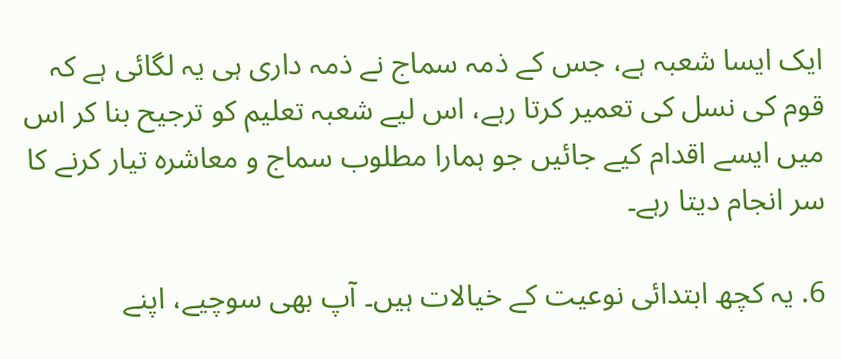ایک ایسا شعبہ ہے، جس کے ذمہ سماج نے ذمہ داری ہی یہ لگائی ہے کہ قوم کی نسل کی تعمیر کرتا رہے، اس لیے شعبہ تعلیم کو ترجیح بنا کر اس میں ایسے اقدام کیے جائیں جو ہمارا مطلوب سماج و معاشرہ تیار کرنے کا سر انجام دیتا رہے۔

6. یہ کچھ ابتدائی نوعیت کے خیالات ہیں۔ آپ بھی سوچیے، اپنے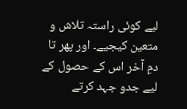لیے کوئی راستہ تلاش و متعین کیجیے۔ اور پھر تا دمِ آخر اس کے حصول کے لیے جدو جہد کرتے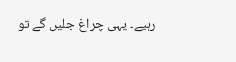رہیے۔ یہی چراغ جلیں گے تو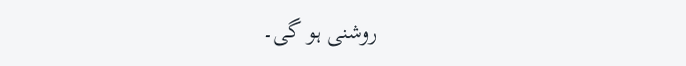روشنی ہو گی۔